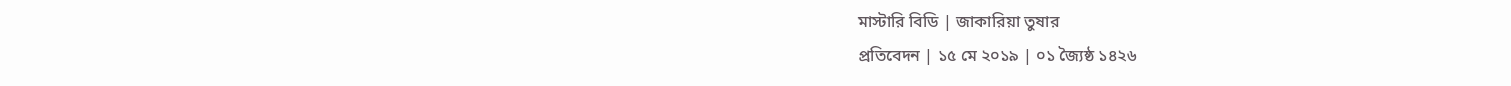মাস্টারি বিডি | জাকারিয়া তুষার
প্রতিবেদন | ১৫ মে ২০১৯ | ০১ জ্যৈষ্ঠ ১৪২৬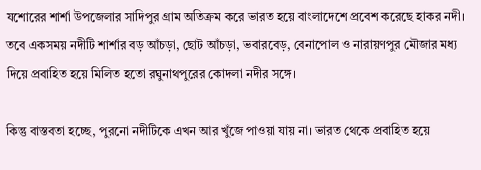যশোরের শার্শা উপজেলার সাদিপুর গ্রাম অতিক্রম করে ভারত হয়ে বাংলাদেশে প্রবেশ করেছে হাকর নদী। তবে একসময় নদীটি শার্শার বড় আঁচড়া, ছোট আঁচড়া, ভবারবেড়, বেনাপোল ও নারায়ণপুর মৌজার মধ্য দিয়ে প্রবাহিত হয়ে মিলিত হতো রঘুনাথপুরের কোদলা নদীর সঙ্গে।

কিন্তু বাস্তবতা হচ্ছে, পুরনো নদীটিকে এখন আর খুঁজে পাওয়া যায় না। ভারত থেকে প্রবাহিত হয়ে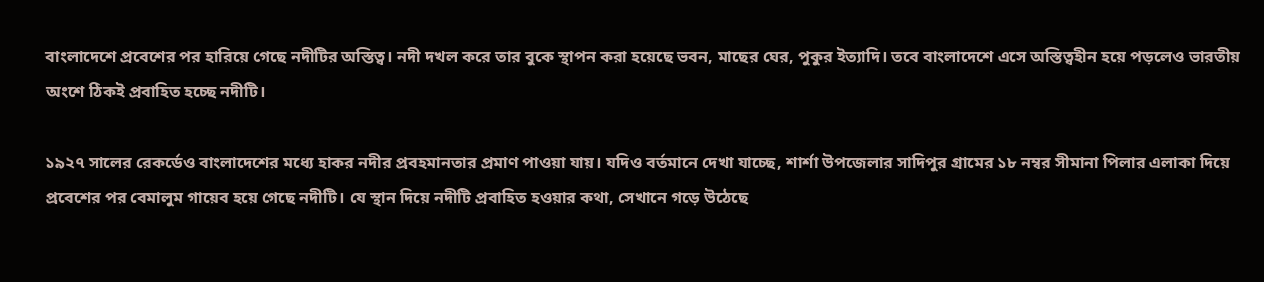বাংলাদেশে প্রবেশের পর হারিয়ে গেছে নদীটির অস্তিত্ব। নদী দখল করে তার বুকে স্থাপন করা হয়েছে ভবন, মাছের ঘের, পুকুর ইত্যাদি। তবে বাংলাদেশে এসে অস্তিত্বহীন হয়ে পড়লেও ভারতীয় অংশে ঠিকই প্রবাহিত হচ্ছে নদীটি।

১৯২৭ সালের রেকর্ডেও বাংলাদেশের মধ্যে হাকর নদীর প্রবহমানতার প্রমাণ পাওয়া যায়। যদিও বর্তমানে দেখা যাচ্ছে, শার্শা উপজেলার সাদিপুর গ্রামের ১৮ নম্বর সীমানা পিলার এলাকা দিয়ে প্রবেশের পর বেমালুম গায়েব হয়ে গেছে নদীটি। যে স্থান দিয়ে নদীটি প্রবাহিত হওয়ার কথা, সেখানে গড়ে উঠেছে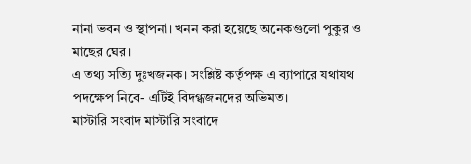নানা ভবন ও স্থাপনা। খনন করা হয়েছে অনেকগুলো পুকুর ও মাছের ঘের।
এ তথ্য সত্যি দুঃখজনক। সংশ্লিষ্ট কর্তৃপক্ষ এ ব্যাপারে যথাযথ পদক্ষেপ নিবে- এটিই বিদগ্ধজনদের অভিমত।
মাস্টারি সংবাদ মাস্টারি সংবাদে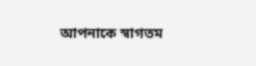আপনাকে স্বাগতম